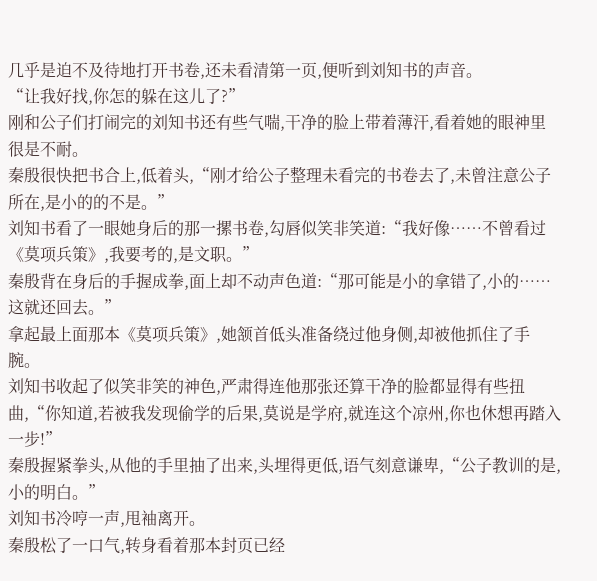几乎是迫不及待地打开书卷,还未看清第一页,便听到刘知书的声音。
“让我好找,你怎的躲在这儿了?”
刚和公子们打闹完的刘知书还有些气喘,干净的脸上带着薄汗,看着她的眼神里很是不耐。
秦殷很快把书合上,低着头,“刚才给公子整理未看完的书卷去了,未曾注意公子所在,是小的的不是。”
刘知书看了一眼她身后的那一摞书卷,勾唇似笑非笑道:“我好像……不曾看过《莫项兵策》,我要考的,是文职。”
秦殷背在身后的手握成拳,面上却不动声色道:“那可能是小的拿错了,小的……这就还回去。”
拿起最上面那本《莫项兵策》,她颔首低头准备绕过他身侧,却被他抓住了手腕。
刘知书收起了似笑非笑的神色,严肃得连他那张还算干净的脸都显得有些扭曲,“你知道,若被我发现偷学的后果,莫说是学府,就连这个凉州,你也休想再踏入一步!”
秦殷握紧拳头,从他的手里抽了出来,头埋得更低,语气刻意谦卑,“公子教训的是,小的明白。”
刘知书冷哼一声,甩袖离开。
秦殷松了一口气,转身看着那本封页已经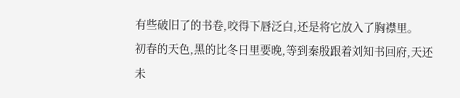有些破旧了的书卷,咬得下唇泛白,还是将它放入了胸襟里。
初春的天色,黑的比冬日里要晚,等到秦殷跟着刘知书回府,天还未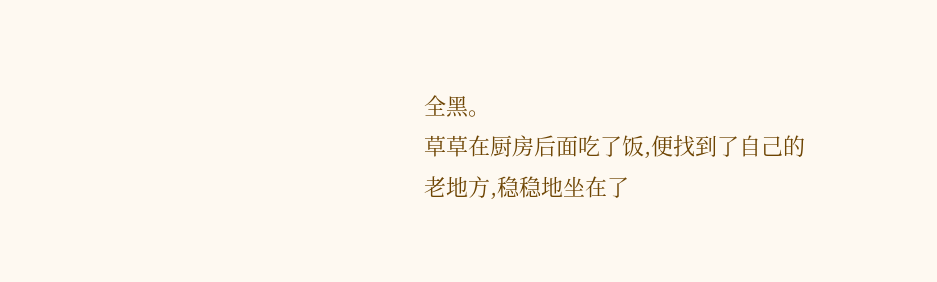全黑。
草草在厨房后面吃了饭,便找到了自己的老地方,稳稳地坐在了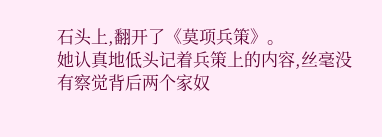石头上,翻开了《莫项兵策》。
她认真地低头记着兵策上的内容,丝毫没有察觉背后两个家奴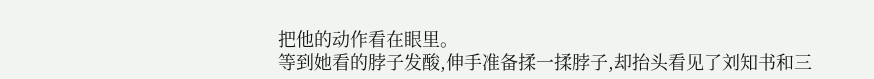把他的动作看在眼里。
等到她看的脖子发酸,伸手准备揉一揉脖子,却抬头看见了刘知书和三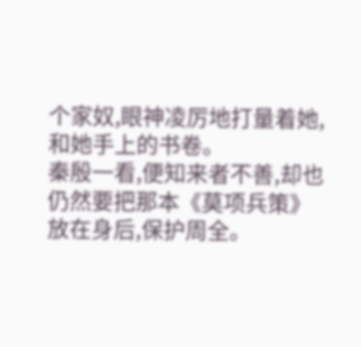个家奴,眼神凌厉地打量着她,和她手上的书卷。
秦殷一看,便知来者不善,却也仍然要把那本《莫项兵策》放在身后,保护周全。